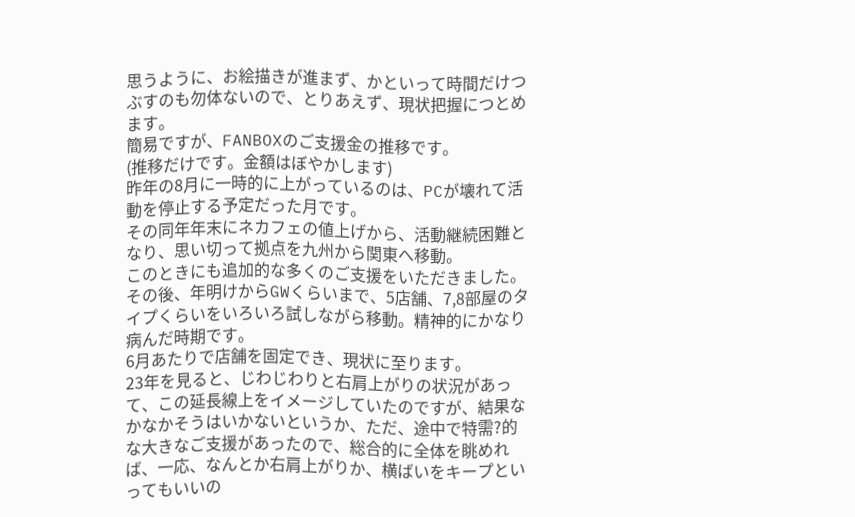思うように、お絵描きが進まず、かといって時間だけつぶすのも勿体ないので、とりあえず、現状把握につとめます。
簡易ですが、FANBOXのご支援金の推移です。
(推移だけです。金額はぼやかします)
昨年の8月に一時的に上がっているのは、PCが壊れて活動を停止する予定だった月です。
その同年年末にネカフェの値上げから、活動継続困難となり、思い切って拠点を九州から関東へ移動。
このときにも追加的な多くのご支援をいただきました。
その後、年明けからGWくらいまで、5店舗、7,8部屋のタイプくらいをいろいろ試しながら移動。精神的にかなり病んだ時期です。
6月あたりで店舗を固定でき、現状に至ります。
23年を見ると、じわじわりと右肩上がりの状況があって、この延長線上をイメージしていたのですが、結果なかなかそうはいかないというか、ただ、途中で特需?的な大きなご支援があったので、総合的に全体を眺めれば、一応、なんとか右肩上がりか、横ばいをキープといってもいいの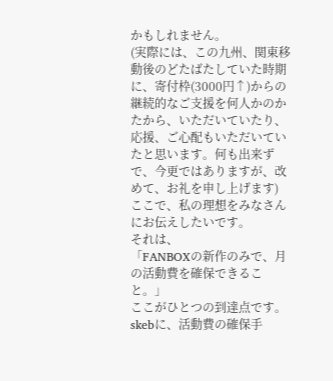かもしれません。
(実際には、この九州、関東移動後のどたばたしていた時期に、寄付枠(3000円↑)からの継続的なご支援を何人かのかたから、いただいていたり、応援、ご心配もいただいていたと思います。何も出来ずで、今更ではありますが、改めて、お礼を申し上げます)
ここで、私の理想をみなさんにお伝えしたいです。
それは、
「FANBOXの新作のみで、月の活動費を確保できること。」
ここがひとつの到達点です。
skebに、活動費の確保手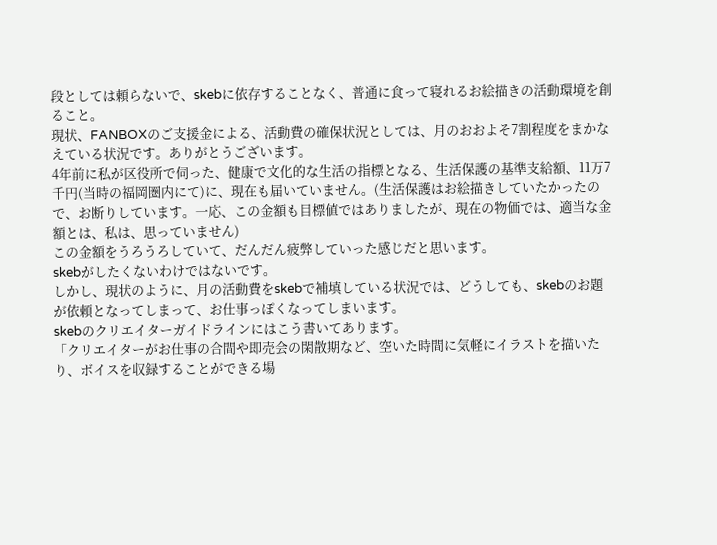段としては頼らないで、skebに依存することなく、普通に食って寝れるお絵描きの活動環境を創ること。
現状、FANBOXのご支援金による、活動費の確保状況としては、月のおおよそ7割程度をまかなえている状況です。ありがとうございます。
4年前に私が区役所で伺った、健康で文化的な生活の指標となる、生活保護の基準支給額、11万7千円(当時の福岡圏内にて)に、現在も届いていません。(生活保護はお絵描きしていたかったので、お断りしています。一応、この金額も目標値ではありましたが、現在の物価では、適当な金額とは、私は、思っていません)
この金額をうろうろしていて、だんだん疲弊していった感じだと思います。
skebがしたくないわけではないです。
しかし、現状のように、月の活動費をskebで補填している状況では、どうしても、skebのお題が依頼となってしまって、お仕事っぽくなってしまいます。
skebのクリエイターガイドラインにはこう書いてあります。
「クリエイターがお仕事の合間や即売会の閑散期など、空いた時間に気軽にイラストを描いたり、ボイスを収録することができる場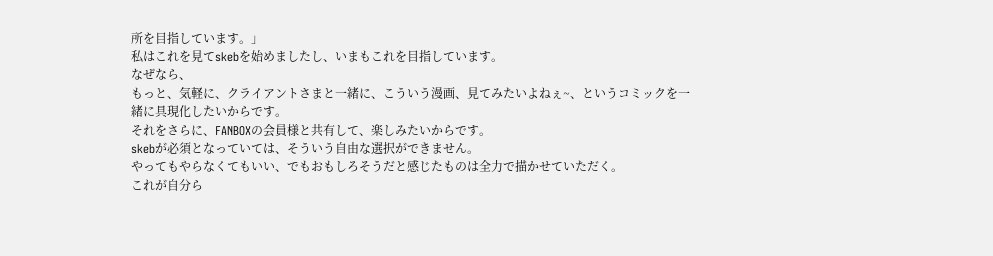所を目指しています。」
私はこれを見てskebを始めましたし、いまもこれを目指しています。
なぜなら、
もっと、気軽に、クライアントさまと一緒に、こういう漫画、見てみたいよねぇ~、というコミックを一緒に具現化したいからです。
それをさらに、FANBOXの会員様と共有して、楽しみたいからです。
skebが必須となっていては、そういう自由な選択ができません。
やってもやらなくてもいい、でもおもしろそうだと感じたものは全力で描かせていただく。
これが自分ら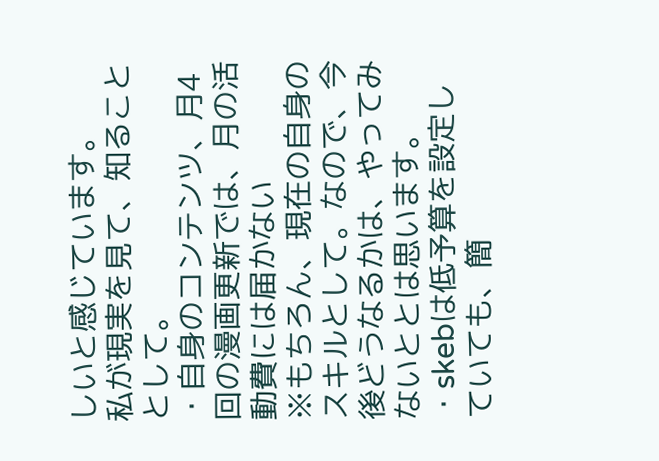しいと感じています。
私が現実を見て、知ることとして。
・自身のコンテンツ、月4回の漫画更新では、月の活動費には届かない
※もちろん、現在の自身のスキルとして。なので、今後どうなるかは、やってみないととは思います。
・skebは低予算を設定していても、簡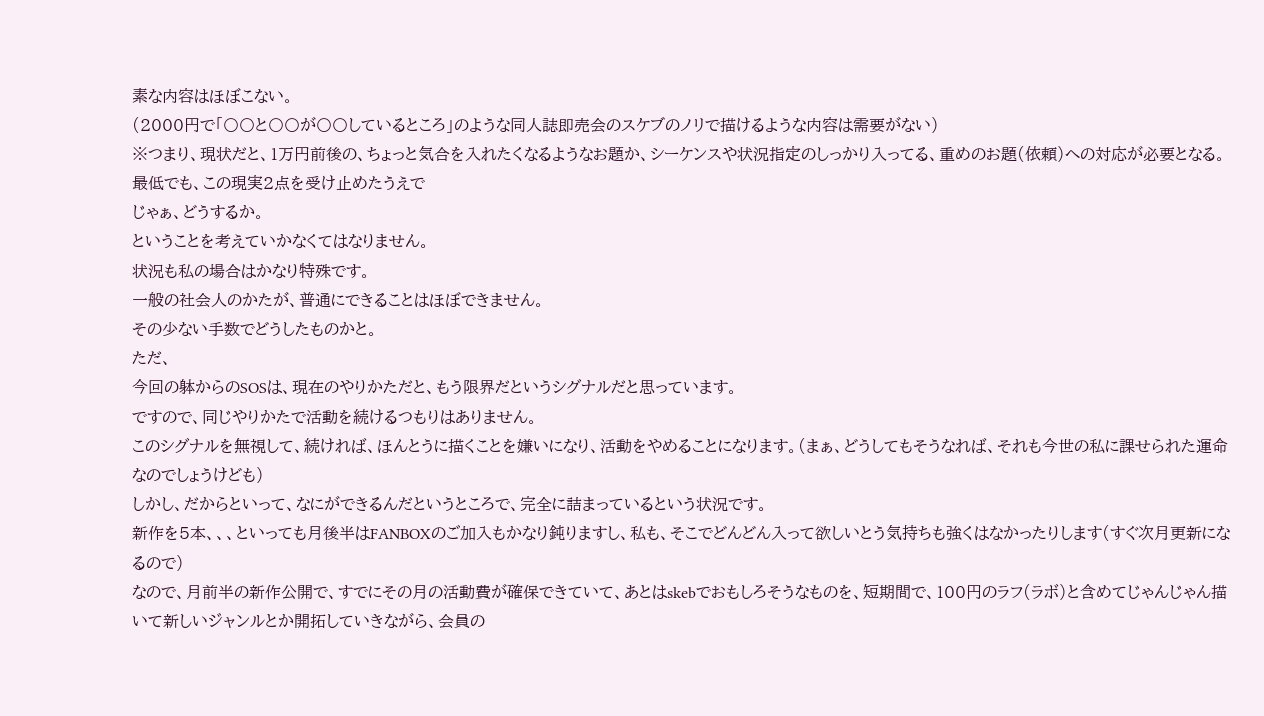素な内容はほぼこない。
(2000円で「〇〇と〇〇が〇〇しているところ」のような同人誌即売会のスケブのノリで描けるような内容は需要がない)
※つまり、現状だと、1万円前後の、ちょっと気合を入れたくなるようなお題か、シーケンスや状況指定のしっかり入ってる、重めのお題(依頼)への対応が必要となる。
最低でも、この現実2点を受け止めたうえで
じゃぁ、どうするか。
ということを考えていかなくてはなりません。
状況も私の場合はかなり特殊です。
一般の社会人のかたが、普通にできることはほぼできません。
その少ない手数でどうしたものかと。
ただ、
今回の躰からのSOSは、現在のやりかただと、もう限界だというシグナルだと思っています。
ですので、同じやりかたで活動を続けるつもりはありません。
このシグナルを無視して、続ければ、ほんとうに描くことを嫌いになり、活動をやめることになります。(まぁ、どうしてもそうなれば、それも今世の私に課せられた運命なのでしょうけども)
しかし、だからといって、なにができるんだというところで、完全に詰まっているという状況です。
新作を5本、、、といっても月後半はFANBOXのご加入もかなり鈍りますし、私も、そこでどんどん入って欲しいとう気持ちも強くはなかったりします(すぐ次月更新になるので)
なので、月前半の新作公開で、すでにその月の活動費が確保できていて、あとはskebでおもしろそうなものを、短期間で、100円のラフ(ラボ)と含めてじゃんじゃん描いて新しいジャンルとか開拓していきながら、会員の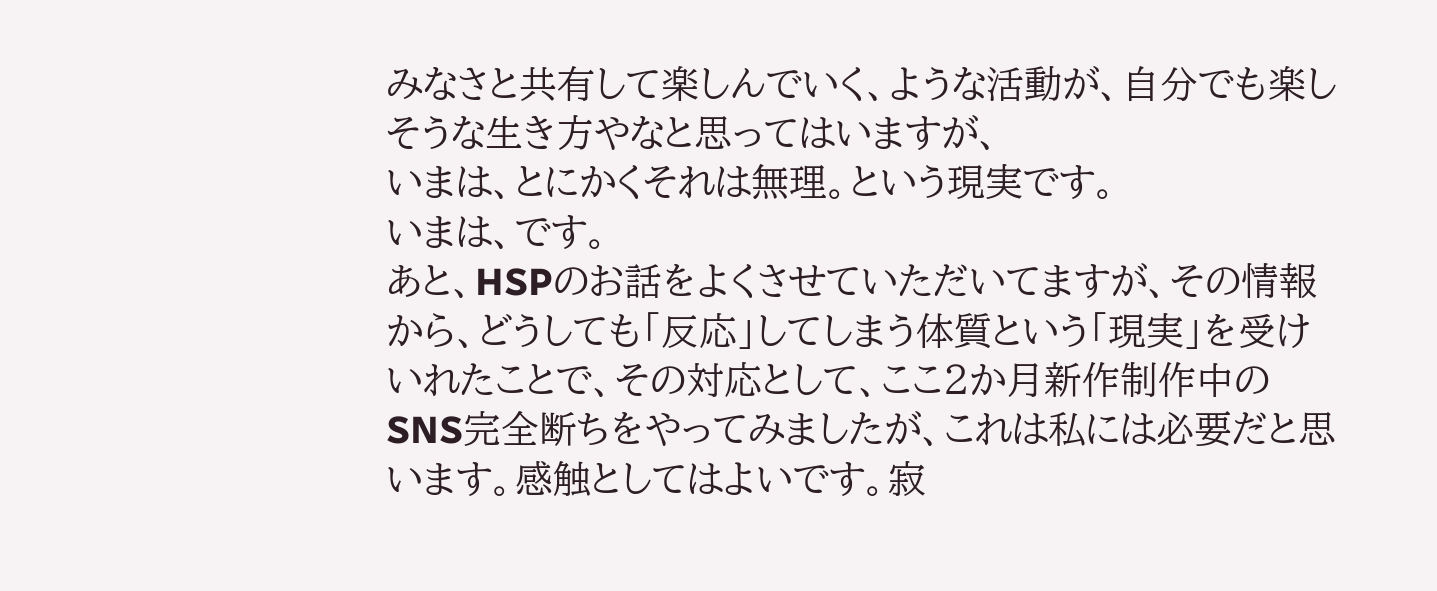みなさと共有して楽しんでいく、ような活動が、自分でも楽しそうな生き方やなと思ってはいますが、
いまは、とにかくそれは無理。という現実です。
いまは、です。
あと、HSPのお話をよくさせていただいてますが、その情報から、どうしても「反応」してしまう体質という「現実」を受けいれたことで、その対応として、ここ2か月新作制作中のSNS完全断ちをやってみましたが、これは私には必要だと思います。感触としてはよいです。寂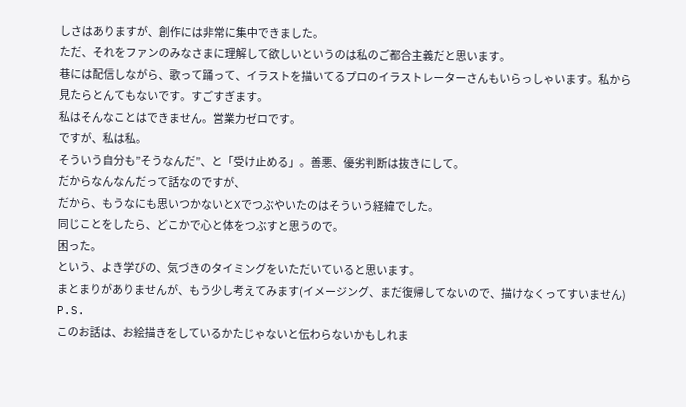しさはありますが、創作には非常に集中できました。
ただ、それをファンのみなさまに理解して欲しいというのは私のご都合主義だと思います。
巷には配信しながら、歌って踊って、イラストを描いてるプロのイラストレーターさんもいらっしゃいます。私から見たらとんてもないです。すごすぎます。
私はそんなことはできません。営業力ゼロです。
ですが、私は私。
そういう自分も”そうなんだ”、と「受け止める」。善悪、優劣判断は抜きにして。
だからなんなんだって話なのですが、
だから、もうなにも思いつかないとXでつぶやいたのはそういう経緯でした。
同じことをしたら、どこかで心と体をつぶすと思うので。
困った。
という、よき学びの、気づきのタイミングをいただいていると思います。
まとまりがありませんが、もう少し考えてみます(イメージング、まだ復帰してないので、描けなくってすいません)
P.S.
このお話は、お絵描きをしているかたじゃないと伝わらないかもしれま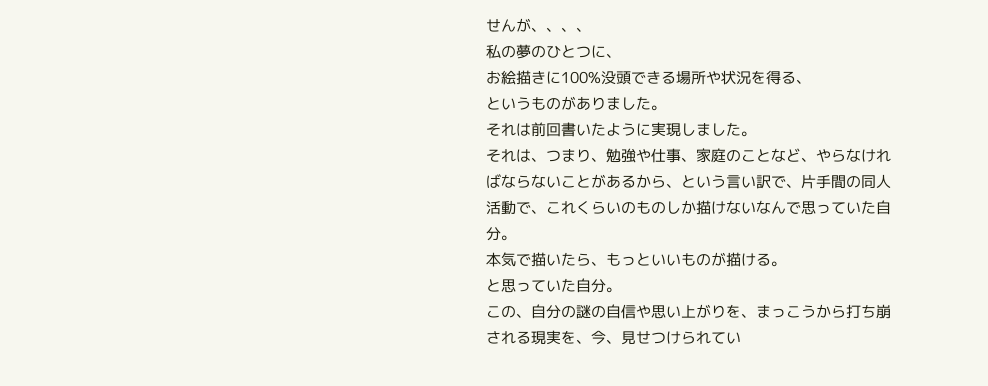せんが、、、、
私の夢のひとつに、
お絵描きに100%没頭できる場所や状況を得る、
というものがありました。
それは前回書いたように実現しました。
それは、つまり、勉強や仕事、家庭のことなど、やらなければならないことがあるから、という言い訳で、片手間の同人活動で、これくらいのものしか描けないなんで思っていた自分。
本気で描いたら、もっといいものが描ける。
と思っていた自分。
この、自分の謎の自信や思い上がりを、まっこうから打ち崩される現実を、今、見せつけられてい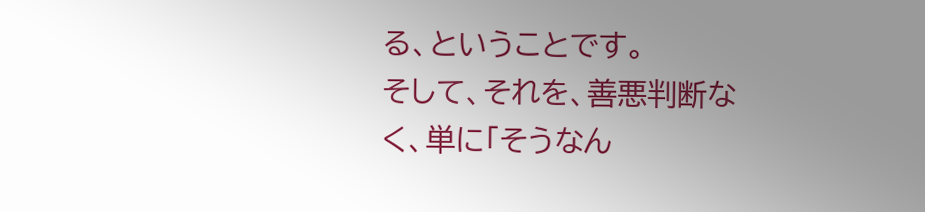る、ということです。
そして、それを、善悪判断なく、単に「そうなん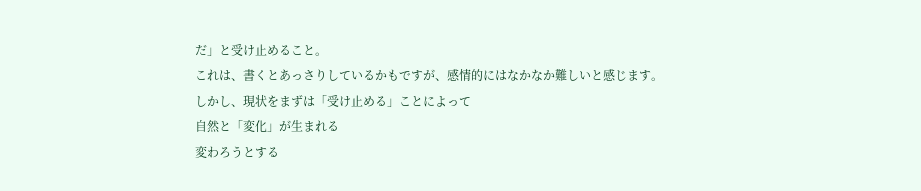だ」と受け止めること。
これは、書くとあっさりしているかもですが、感情的にはなかなか難しいと感じます。
しかし、現状をまずは「受け止める」ことによって
自然と「変化」が生まれる
変わろうとする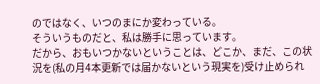のではなく、いつのまにか変わっている。
そういうものだと、私は勝手に思っています。
だから、おもいつかないということは、どこか、まだ、この状況を(私の月4本更新では届かないという現実を)受け止められ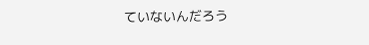ていないんだろう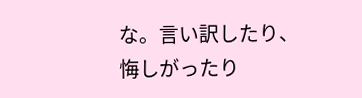な。言い訳したり、悔しがったり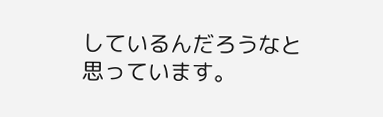しているんだろうなと思っています。